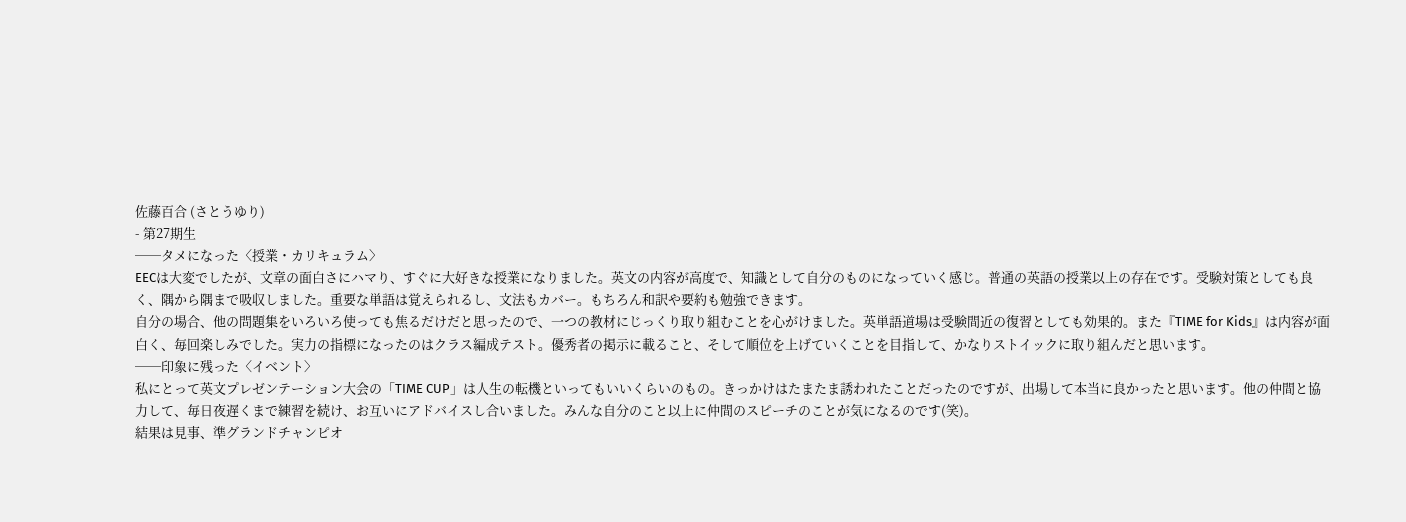佐藤百合 (さとうゆり)
- 第27期生
──タメになった〈授業・カリキュラム〉
EECは大変でしたが、文章の面白さにハマり、すぐに大好きな授業になりました。英文の内容が高度で、知識として自分のものになっていく感じ。普通の英語の授業以上の存在です。受験対策としても良く、隅から隅まで吸収しました。重要な単語は覚えられるし、文法もカバー。もちろん和訳や要約も勉強できます。
自分の場合、他の問題集をいろいろ使っても焦るだけだと思ったので、一つの教材にじっくり取り組むことを心がけました。英単語道場は受験間近の復習としても効果的。また『TIME for Kids』は内容が面白く、毎回楽しみでした。実力の指標になったのはクラス編成テスト。優秀者の掲示に載ること、そして順位を上げていくことを目指して、かなりストイックに取り組んだと思います。
──印象に残った〈イベント〉
私にとって英文プレゼンテーション大会の「TIME CUP」は人生の転機といってもいいくらいのもの。きっかけはたまたま誘われたことだったのですが、出場して本当に良かったと思います。他の仲間と協力して、毎日夜遅くまで練習を続け、お互いにアドバイスし合いました。みんな自分のこと以上に仲間のスピーチのことが気になるのです(笑)。
結果は見事、準グランドチャンピオ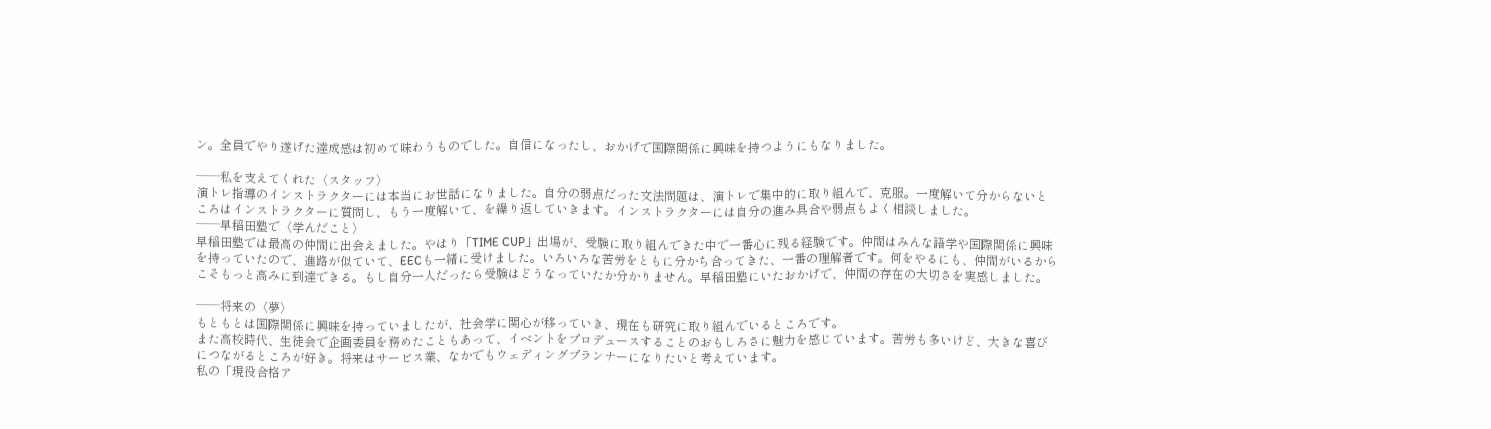ン。全員でやり遂げた達成感は初めて味わうものでした。自信になったし、おかげで国際関係に興味を持つようにもなりました。

──私を支えてくれた〈スタッフ〉
演トレ指導のインストラクターには本当にお世話になりました。自分の弱点だった文法問題は、演トレで集中的に取り組んで、克服。一度解いて分からないところはインストラクターに質問し、もう一度解いて、を繰り返していきます。インストラクターには自分の進み具合や弱点もよく相談しました。
──早稲田塾で〈学んだこと〉
早稲田塾では最高の仲間に出会えました。やはり「TIME CUP」出場が、受験に取り組んできた中で一番心に残る経験です。仲間はみんな語学や国際関係に興味を持っていたので、進路が似ていて、EECも一緒に受けました。いろいろな苦労をともに分かち合ってきた、一番の理解者です。何をやるにも、仲間がいるからこそもっと高みに到達できる。もし自分一人だったら受験はどうなっていたか分かりません。早稲田塾にいたおかげで、仲間の存在の大切さを実感しました。

──将来の〈夢〉
もともとは国際関係に興味を持っていましたが、社会学に関心が移っていき、現在も研究に取り組んでいるところです。
また高校時代、生徒会で企画委員を務めたこともあって、イベントをプロデュースすることのおもしろさに魅力を感じています。苦労も多いけど、大きな喜びにつながるところが好き。将来はサービス業、なかでもウェディングプランナーになりたいと考えています。
私の「現役合格ア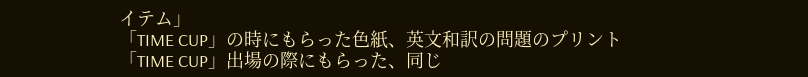イテム」
「TIME CUP」の時にもらった色紙、英文和訳の問題のプリント
「TIME CUP」出場の際にもらった、同じ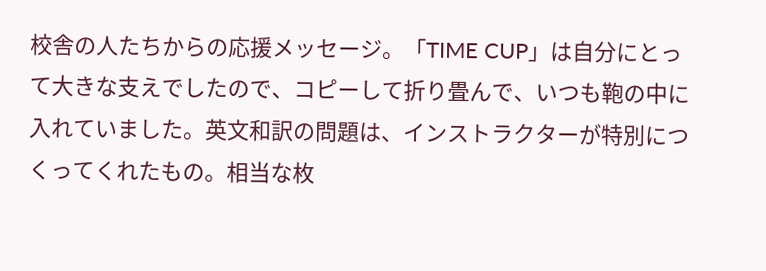校舎の人たちからの応援メッセージ。「TIME CUP」は自分にとって大きな支えでしたので、コピーして折り畳んで、いつも鞄の中に入れていました。英文和訳の問題は、インストラクターが特別につくってくれたもの。相当な枚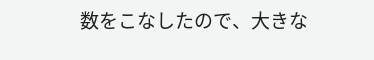数をこなしたので、大きな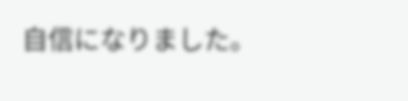自信になりました。